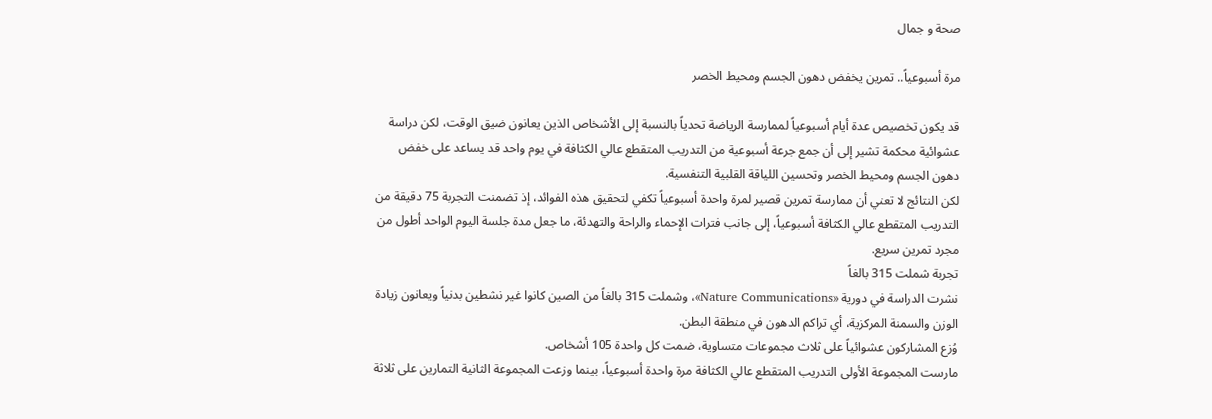صحة و جمال

مرة أسبوعياً.. تمرين يخفض دهون الجسم ومحيط الخصر

قد يكون تخصيص عدة أيام أسبوعياً لممارسة الرياضة تحدياً بالنسبة إلى الأشخاص الذين يعانون ضيق الوقت، لكن دراسة عشوائية محكمة تشير إلى أن جمع جرعة أسبوعية من التدريب المتقطع عالي الكثافة في يوم واحد قد يساعد على خفض دهون الجسم ومحيط الخصر وتحسين اللياقة القلبية التنفسية.
لكن النتائج لا تعني أن ممارسة تمرين قصير لمرة واحدة أسبوعياً تكفي لتحقيق هذه الفوائد، إذ تضمنت التجربة 75 دقيقة من التدريب المتقطع عالي الكثافة أسبوعياً، إلى جانب فترات الإحماء والراحة والتهدئة، ما جعل مدة جلسة اليوم الواحد أطول من مجرد تمرين سريع.
تجربة شملت 315 بالغاً
نشرت الدراسة في دورية «Nature Communications»، وشملت 315 بالغاً من الصين كانوا غير نشطين بدنياً ويعانون زيادة الوزن والسمنة المركزية، أي تراكم الدهون في منطقة البطن.
وُزع المشاركون عشوائياً على ثلاث مجموعات متساوية، ضمت كل واحدة 105 أشخاص.
مارست المجموعة الأولى التدريب المتقطع عالي الكثافة مرة واحدة أسبوعياً، بينما وزعت المجموعة الثانية التمارين على ثلاثة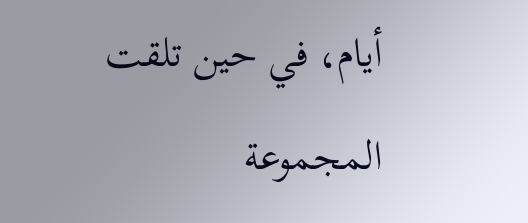أيام، في حين تلقت المجموعة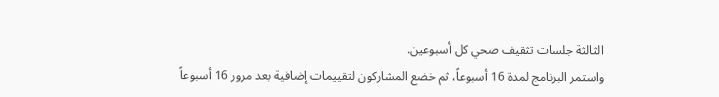الثالثة جلسات تثقيف صحي كل أسبوعين.
واستمر البرنامج لمدة 16 أسبوعاً، ثم خضع المشاركون لتقييمات إضافية بعد مرور 16 أسبوعاً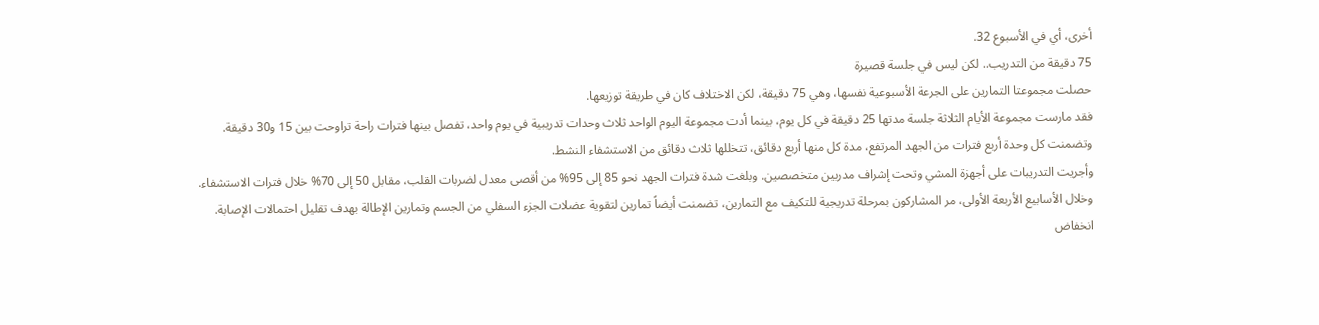أخرى، أي في الأسبوع 32.
75 دقيقة من التدريب.. لكن ليس في جلسة قصيرة
حصلت مجموعتا التمارين على الجرعة الأسبوعية نفسها، وهي 75 دقيقة، لكن الاختلاف كان في طريقة توزيعها.
فقد مارست مجموعة الأيام الثلاثة جلسة مدتها 25 دقيقة في كل يوم، بينما أدت مجموعة اليوم الواحد ثلاث وحدات تدريبية في يوم واحد، تفصل بينها فترات راحة تراوحت بين 15 و30 دقيقة.
وتضمنت كل وحدة أربع فترات من الجهد المرتفع، مدة كل منها أربع دقائق، تتخللها ثلاث دقائق من الاستشفاء النشط.
وأجريت التدريبات على أجهزة المشي وتحت إشراف مدربين متخصصين. وبلغت شدة فترات الجهد نحو 85 إلى 95% من أقصى معدل لضربات القلب، مقابل 50 إلى 70% خلال فترات الاستشفاء.
وخلال الأسابيع الأربعة الأولى، مر المشاركون بمرحلة تدريجية للتكيف مع التمارين، تضمنت أيضاً تمارين لتقوية عضلات الجزء السفلي من الجسم وتمارين الإطالة بهدف تقليل احتمالات الإصابة.
انخفاض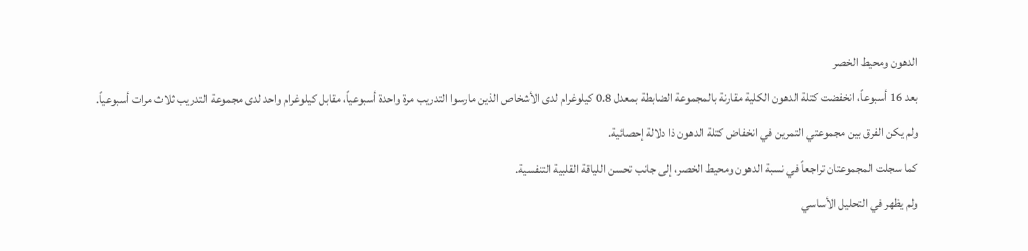الدهون ومحيط الخصر
بعد 16 أسبوعاً، انخفضت كتلة الدهون الكلية مقارنة بالمجموعة الضابطة بمعدل 0.8 كيلوغرام لدى الأشخاص الذين مارسوا التدريب مرة واحدة أسبوعياً، مقابل كيلوغرام واحد لدى مجموعة التدريب ثلاث مرات أسبوعياً.
ولم يكن الفرق بين مجموعتي التمرين في انخفاض كتلة الدهون ذا دلالة إحصائية.
كما سجلت المجموعتان تراجعاً في نسبة الدهون ومحيط الخصر، إلى جانب تحسن اللياقة القلبية التنفسية.
ولم يظهر في التحليل الأساسي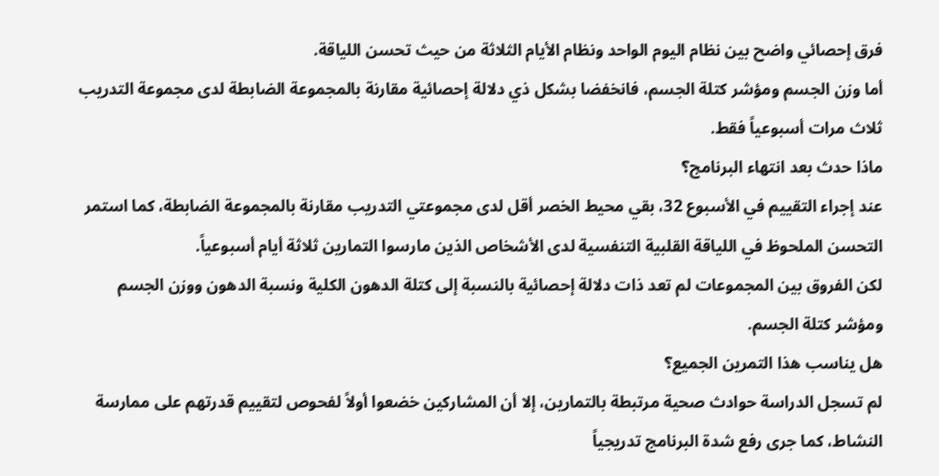فرق إحصائي واضح بين نظام اليوم الواحد ونظام الأيام الثلاثة من حيث تحسن اللياقة.
أما وزن الجسم ومؤشر كتلة الجسم، فانخفضا بشكل ذي دلالة إحصائية مقارنة بالمجموعة الضابطة لدى مجموعة التدريب ثلاث مرات أسبوعياً فقط.
ماذا حدث بعد انتهاء البرنامج؟
عند إجراء التقييم في الأسبوع 32، بقي محيط الخصر أقل لدى مجموعتي التدريب مقارنة بالمجموعة الضابطة، كما استمر التحسن الملحوظ في اللياقة القلبية التنفسية لدى الأشخاص الذين مارسوا التمارين ثلاثة أيام أسبوعياً.
لكن الفروق بين المجموعات لم تعد ذات دلالة إحصائية بالنسبة إلى كتلة الدهون الكلية ونسبة الدهون ووزن الجسم ومؤشر كتلة الجسم.
هل يناسب هذا التمرين الجميع؟
لم تسجل الدراسة حوادث صحية مرتبطة بالتمارين، إلا أن المشاركين خضعوا أولاً لفحوص لتقييم قدرتهم على ممارسة النشاط، كما جرى رفع شدة البرنامج تدريجياً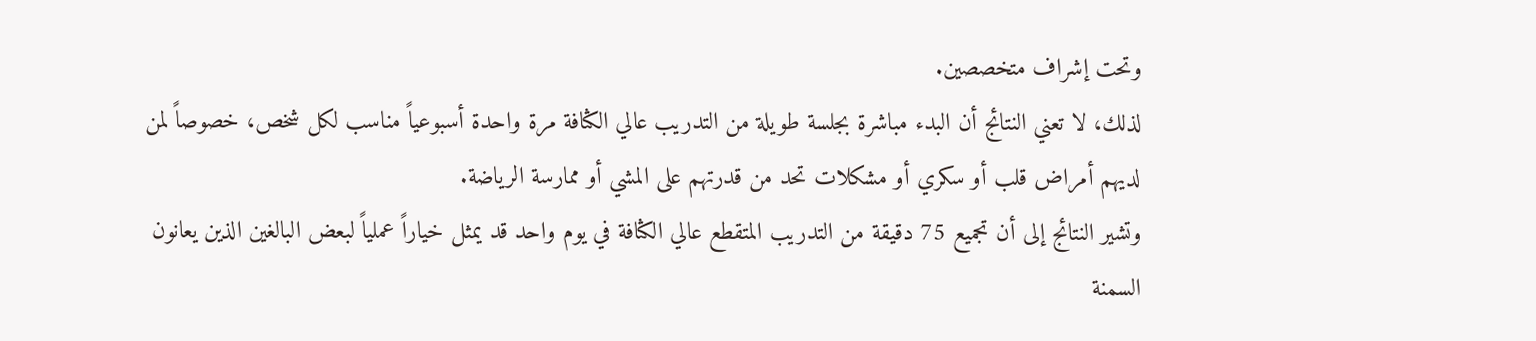وتحت إشراف متخصصين.
لذلك، لا تعني النتائج أن البدء مباشرة بجلسة طويلة من التدريب عالي الكثافة مرة واحدة أسبوعياً مناسب لكل شخص، خصوصاً لمن لديهم أمراض قلب أو سكري أو مشكلات تحد من قدرتهم على المشي أو ممارسة الرياضة.
وتشير النتائج إلى أن تجميع 75 دقيقة من التدريب المتقطع عالي الكثافة في يوم واحد قد يمثل خياراً عملياً لبعض البالغين الذين يعانون السمنة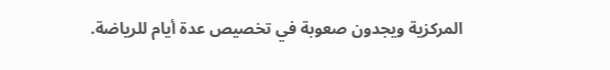المركزية ويجدون صعوبة في تخصيص عدة أيام للرياضة.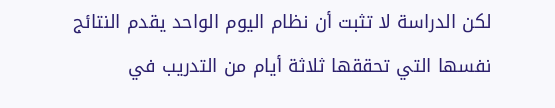لكن الدراسة لا تثبت أن نظام اليوم الواحد يقدم النتائج نفسها التي تحققها ثلاثة أيام من التدريب في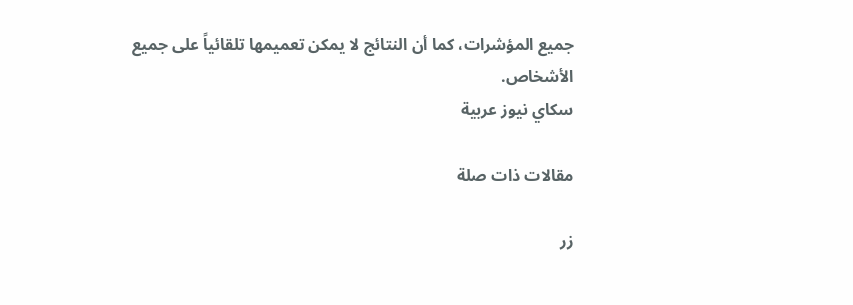جميع المؤشرات، كما أن النتائج لا يمكن تعميمها تلقائياً على جميع الأشخاص.
سكاي نيوز عربية

مقالات ذات صلة

زر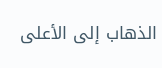الذهاب إلى الأعلى